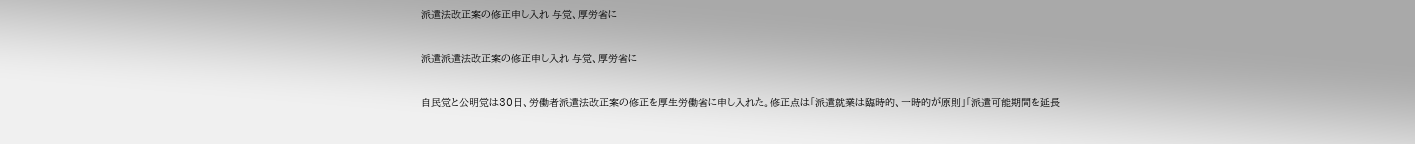派遣法改正案の修正申し入れ 与党、厚労省に

派遣派遣法改正案の修正申し入れ 与党、厚労省に

自民党と公明党は30日、労働者派遣法改正案の修正を厚生労働省に申し入れた。修正点は「派遣就業は臨時的、一時的が原則」「派遣可能期間を延長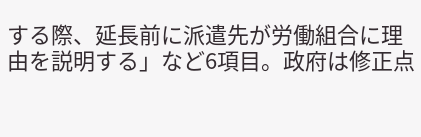する際、延長前に派遣先が労働組合に理由を説明する」など6項目。政府は修正点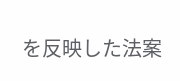を反映した法案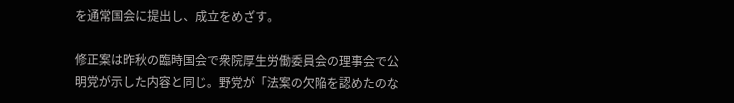を通常国会に提出し、成立をめざす。

修正案は昨秋の臨時国会で衆院厚生労働委員会の理事会で公明党が示した内容と同じ。野党が「法案の欠陥を認めたのな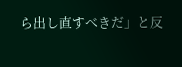ら出し直すべきだ」と反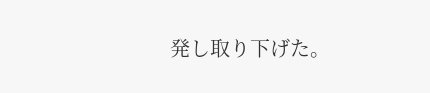発し取り下げた。